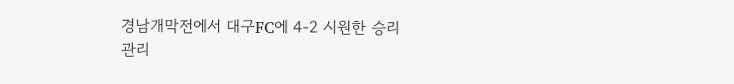경남개막전에서 대구FC에 4-2 시원한 승리
관리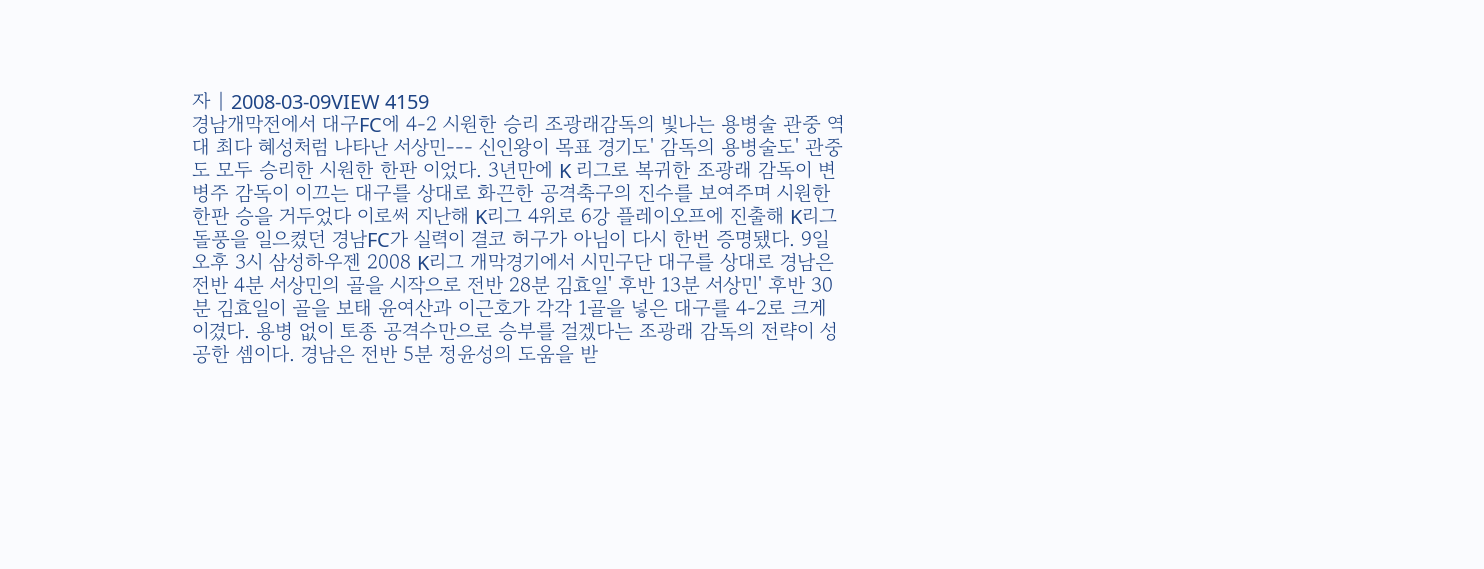자 | 2008-03-09VIEW 4159
경남개막전에서 대구FC에 4-2 시원한 승리 조광래감독의 빛나는 용병술 관중 역대 최다 혜성처럼 나타난 서상민--- 신인왕이 목표 경기도' 감독의 용병술도' 관중도 모두 승리한 시원한 한판 이었다. 3년만에 K 리그로 복귀한 조광래 감독이 변병주 감독이 이끄는 대구를 상대로 화끈한 공격축구의 진수를 보여주며 시원한 한판 승을 거두었다 이로써 지난해 K리그 4위로 6강 플레이오프에 진출해 K리그 돌풍을 일으켰던 경남FC가 실력이 결코 허구가 아님이 다시 한번 증명됐다. 9일 오후 3시 삼성하우젠 2008 K리그 개막경기에서 시민구단 대구를 상대로 경남은 전반 4분 서상민의 골을 시작으로 전반 28분 김효일' 후반 13분 서상민' 후반 30분 김효일이 골을 보태 윤여산과 이근호가 각각 1골을 넣은 대구를 4-2로 크게 이겼다. 용병 없이 토종 공격수만으로 승부를 걸겠다는 조광래 감독의 전략이 성공한 셈이다. 경남은 전반 5분 정윤성의 도움을 받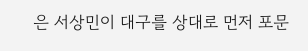은 서상민이 대구를 상대로 먼저 포문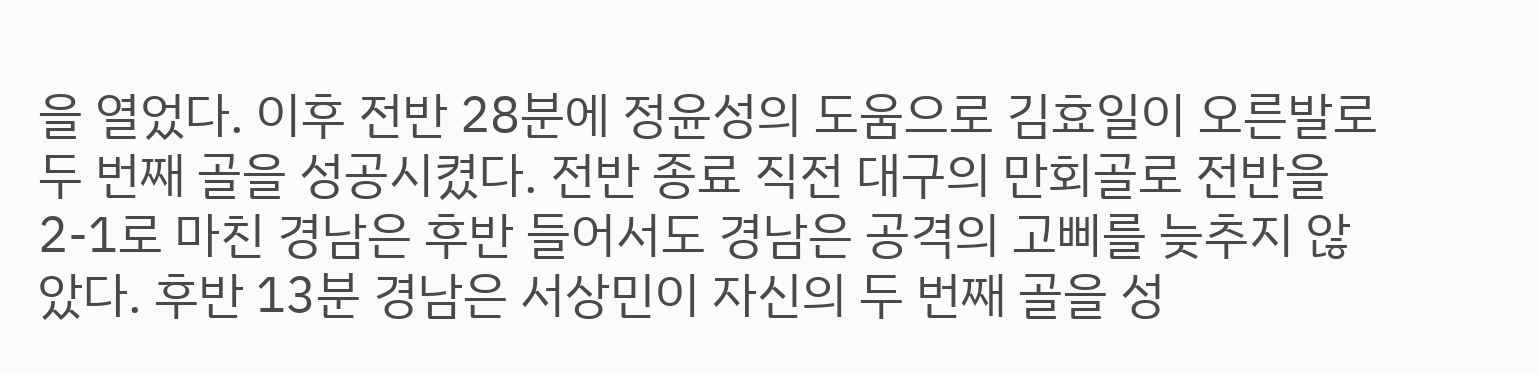을 열었다. 이후 전반 28분에 정윤성의 도움으로 김효일이 오른발로 두 번째 골을 성공시켰다. 전반 종료 직전 대구의 만회골로 전반을 2-1로 마친 경남은 후반 들어서도 경남은 공격의 고삐를 늦추지 않았다. 후반 13분 경남은 서상민이 자신의 두 번째 골을 성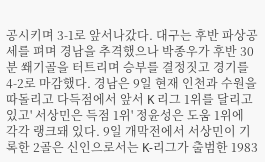공시키며 3-1로 앞서나갔다. 대구는 후반 파상공세를 펴며 경남을 추격했으나 박종우가 후반 30분 쐐기골을 터트리며 승부를 결정짓고 경기를 4-2로 마감했다. 경남은 9일 현재 인천과 수원을 따돌리고 다득점에서 앞서 K 리그 1위를 달리고 있고' 서상민은 득점 1위' 정윤성은 도움 1위에 각각 랭크돼 있다. 9일 개막전에서 서상민이 기록한 2골은 신인으로서는 K-리그가 출범한 1983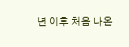년 이후 처음 나온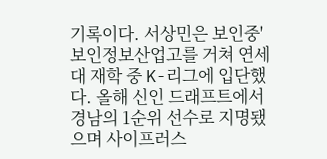기록이다. 서상민은 보인중' 보인정보산업고를 거쳐 연세대 재학 중 K-리그에 입단했다. 올해 신인 드래프트에서 경남의 1순위 선수로 지명됐으며 사이프러스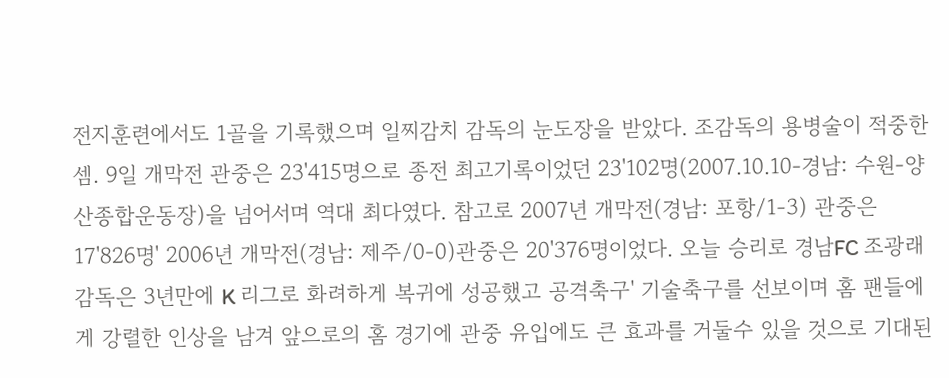전지훈련에서도 1골을 기록했으며 일찌감치 감독의 눈도장을 받았다. 조감독의 용병술이 적중한 셈. 9일 개막전 관중은 23'415명으로 종전 최고기록이었던 23'102명(2007.10.10-경남: 수원-양산종합운동장)을 넘어서며 역대 최다였다. 참고로 2007년 개막전(경남: 포항/1-3) 관중은 17'826명' 2006년 개막전(경남: 제주/0-0)관중은 20'376명이었다. 오늘 승리로 경남FC 조광래 감독은 3년만에 K 리그로 화려하게 복귀에 성공했고 공격축구' 기술축구를 선보이며 홈 팬들에게 강렬한 인상을 남겨 앞으로의 홈 경기에 관중 유입에도 큰 효과를 거둘수 있을 것으로 기대된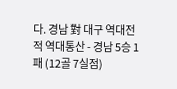다. 경남 對 대구 역대전적 역대통산 - 경남 5승 1패 (12골 7실점)